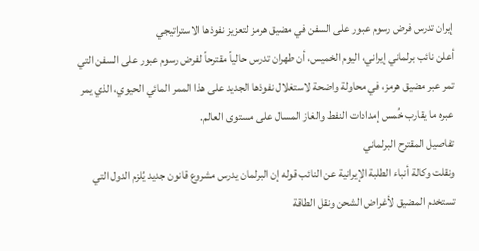إيران تدرس فرض رسوم عبور على السفن في مضيق هرمز لتعزيز نفوذها الاستراتيجي
أعلن نائب برلماني إيراني، اليوم الخميس، أن طهران تدرس حالياً مقترحاً لفرض رسوم عبور على السفن التي تمر عبر مضيق هرمز، في محاولة واضحة لاستغلال نفوذها الجديد على هذا الممر المائي الحيوي، الذي يمر عبره ما يقارب خُمس إمدادات النفط والغاز المسال على مستوى العالم.
تفاصيل المقترح البرلماني
ونقلت وكالة أنباء الطلبة الإيرانية عن النائب قوله إن البرلمان يدرس مشروع قانون جديد يُلزم الدول التي تستخدم المضيق لأغراض الشحن ونقل الطاقة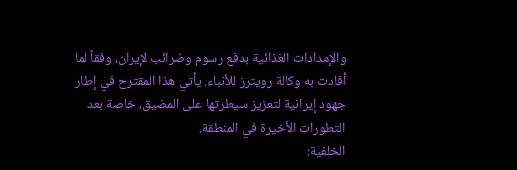والإمدادات الغذائية بدفع رسوم وضرائب لإيران، وفقاً لما أفادت به وكالة رويترز للأنباء. يأتي هذا المقترح في إطار جهود إيرانية لتعزيز سيطرتها على المضيق، خاصة بعد التطورات الأخيرة في المنطقة.
الخلفية: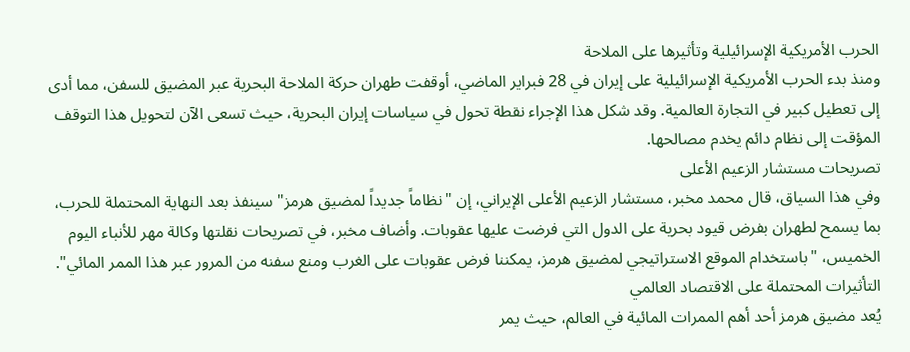الحرب الأمريكية الإسرائيلية وتأثيرها على الملاحة
ومنذ بدء الحرب الأمريكية الإسرائيلية على إيران في 28 فبراير الماضي، أوقفت طهران حركة الملاحة البحرية عبر المضيق للسفن، مما أدى إلى تعطيل كبير في التجارة العالمية. وقد شكل هذا الإجراء نقطة تحول في سياسات إيران البحرية، حيث تسعى الآن لتحويل هذا التوقف المؤقت إلى نظام دائم يخدم مصالحها.
تصريحات مستشار الزعيم الأعلى
وفي هذا السياق، قال محمد مخبر، مستشار الزعيم الأعلى الإيراني، إن "نظاماً جديداً لمضيق هرمز" سينفذ بعد النهاية المحتملة للحرب، بما يسمح لطهران بفرض قيود بحرية على الدول التي فرضت عليها عقوبات. وأضاف مخبر، في تصريحات نقلتها وكالة مهر للأنباء اليوم الخميس، "باستخدام الموقع الاستراتيجي لمضيق هرمز، يمكننا فرض عقوبات على الغرب ومنع سفنه من المرور عبر هذا الممر المائي".
التأثيرات المحتملة على الاقتصاد العالمي
يُعد مضيق هرمز أحد أهم الممرات المائية في العالم، حيث يمر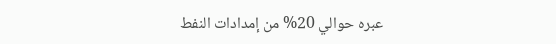عبره حوالي 20% من إمدادات النفط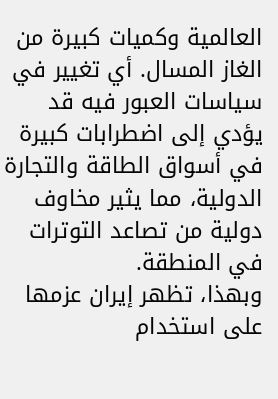العالمية وكميات كبيرة من الغاز المسال. أي تغيير في سياسات العبور فيه قد يؤدي إلى اضطرابات كبيرة في أسواق الطاقة والتجارة الدولية، مما يثير مخاوف دولية من تصاعد التوترات في المنطقة.
وبهذا، تظهر إيران عزمها على استخدام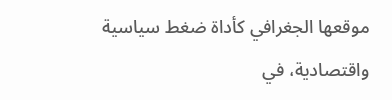موقعها الجغرافي كأداة ضغط سياسية واقتصادية، في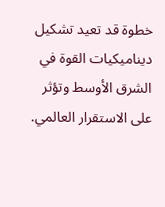خطوة قد تعيد تشكيل ديناميكيات القوة في الشرق الأوسط وتؤثر على الاستقرار العالمي.